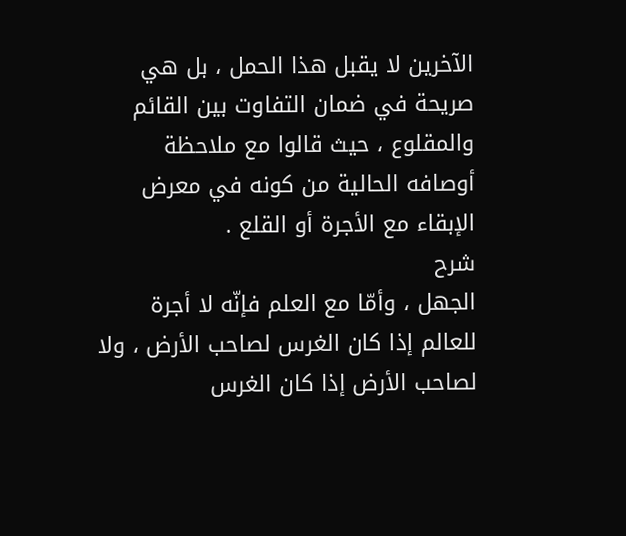الآخرين لا يقبل هذا الحمل ، بل هي صريحة في ضمان التفاوت بين القائم والمقلوع ، حيث قالوا مع ملاحظة أوصافه الحالية من كونه في معرض الإبقاء مع الأجرة أو القلع .
شرح
الجهل ، وأمّا مع العلم فإنّه لا أجرة للعالم إذا كان الغرس لصاحب الأرض ، ولا لصاحب الأرض إذا كان الغرس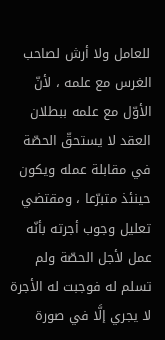للعامل ولا أرش لصاحب الغرس مع علمه ، لأنّ الأوّل مع علمه ببطلان العقد لا يستحقّ الحصّة في مقابلة عمله ويكون حينئذ متبرّعا ، ومقتضي تعليل وجوب أجرته بأنّه عمل لأجل الحصّة ولم تسلم له فوجبت له الأجرة لا يجري إلَّا في صورة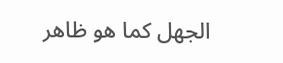الجهل كما هو ظاهر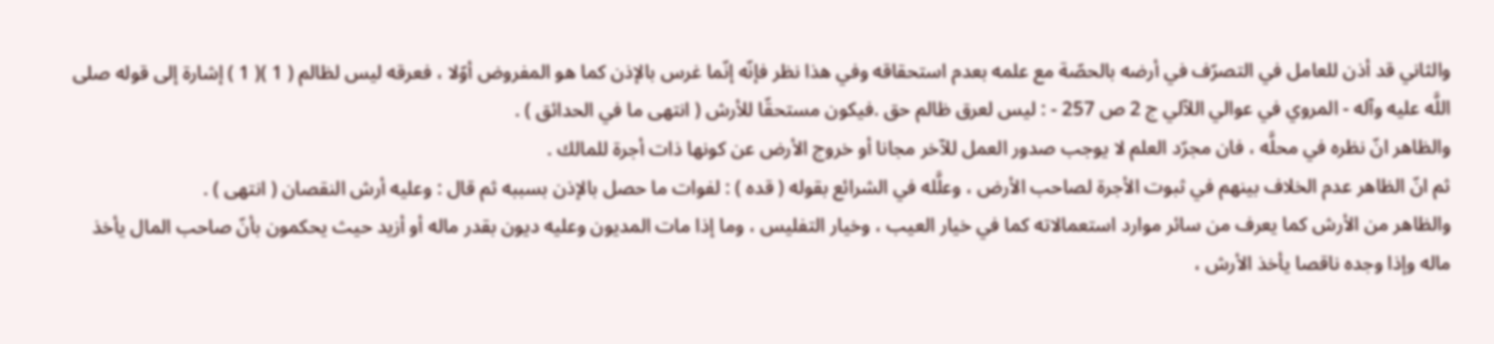والثاني قد أذن للعامل في التصرّف في أرضه بالحصّة مع علمه بعدم استحقاقه وفي هذا نظر فإنّه إنّما غرس بالإذن كما هو المفروض أوّلا ، فعرقه ليس لظالم ( 1 )( 1 ) إشارة إلى قوله صلى اللَّه عليه وآله - المروي في عوالي اللآلي ج 2 ص 257 - : ليس لعرق ظالم حق .فيكون مستحقّا للأرش ( انتهى ما في الحدائق ) .
والظاهر انّ نظره في محلَّه ، فان مجرّد العلم لا يوجب صدور العمل للآخر مجانا أو خروج الأرض عن كونها ذات أجرة للمالك .
ثم انّ الظاهر عدم الخلاف بينهم في ثبوت الأجرة لصاحب الأرض ، وعلَّله في الشرائع بقوله ( قده ) : لفوات ما حصل بالإذن بسببه ثم قال : وعليه أرش النقصان ( انتهى ) .
والظاهر من الأرش كما يعرف من سائر موارد استعمالاته كما في خيار العيب ، وخيار التفليس ، وما إذا مات المديون وعليه ديون بقدر ماله أو أزيد حيث يحكمون بأنّ صاحب المال يأخذ ماله وإذا وجده ناقصا يأخذ الأرش ،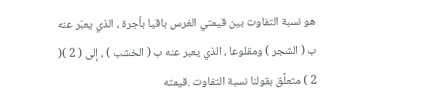هو نسبة التفاوت بين قيمتي الغرس باقيا بأجرة ، الذي يعبّر عنه ب ( الشجر ) ومقلوعا ، الذي يعبر عنه ب ( الخشب ) ، إلى ( 2 )( 2 ) متعلَّق بقولنا نسبة التفاوت .قيمته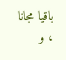باقيا مجانا ، و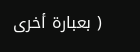( بعبارة أخرى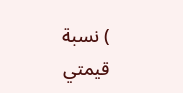) نسبة قيمتي